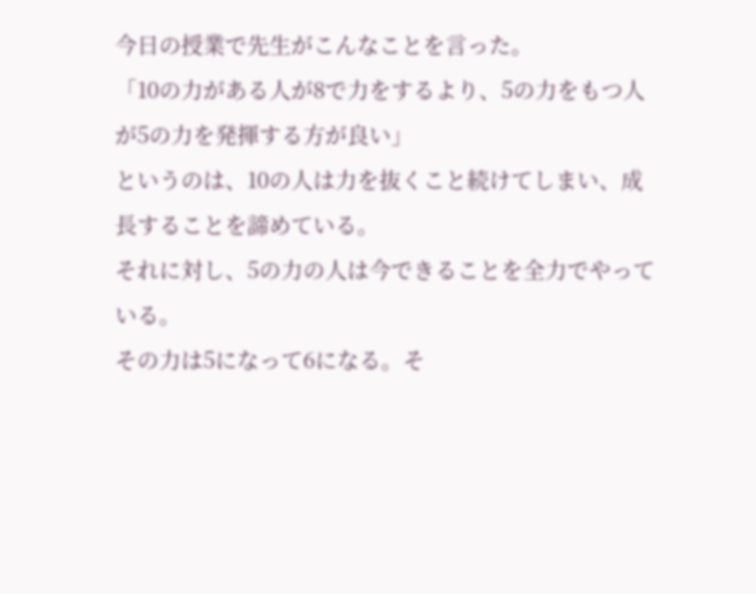今日の授業で先生がこんなことを言った。
「10の力がある人が8で力をするより、5の力をもつ人が5の力を発揮する方が良い」
というのは、10の人は力を抜くこと続けてしまい、成長することを諦めている。
それに対し、5の力の人は今できることを全力でやっている。
その力は5になって6になる。そ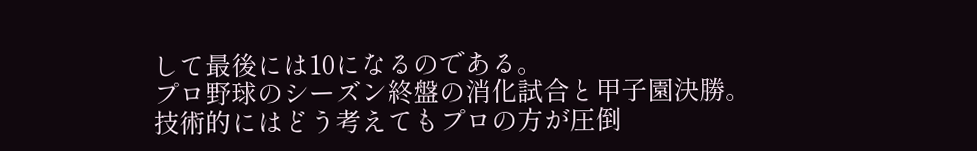して最後には10になるのである。
プロ野球のシーズン終盤の消化試合と甲子園決勝。
技術的にはどう考えてもプロの方が圧倒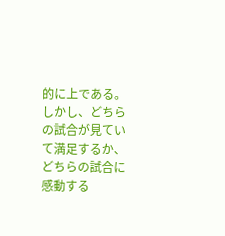的に上である。
しかし、どちらの試合が見ていて満足するか、どちらの試合に感動する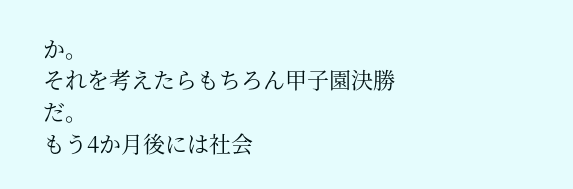か。
それを考えたらもちろん甲子園決勝だ。
もう4か月後には社会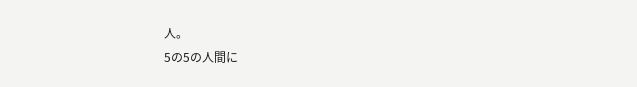人。
5の5の人間に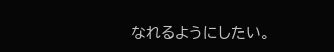なれるようにしたい。